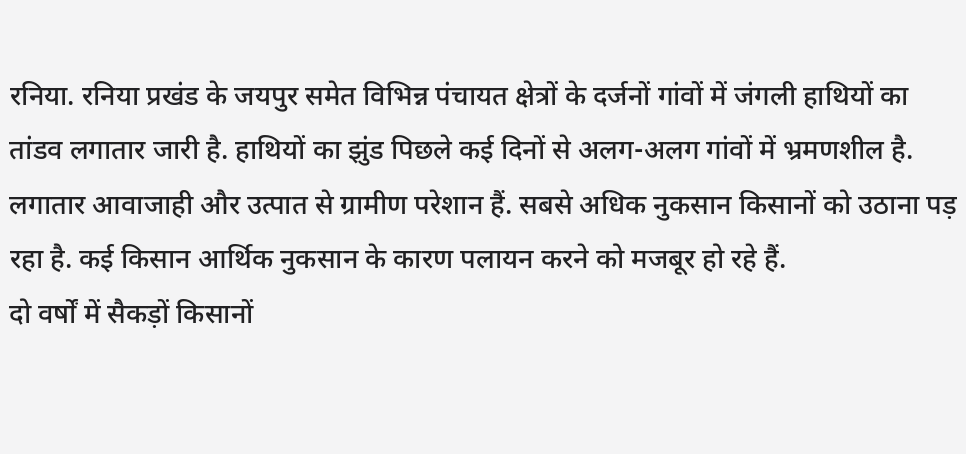रनिया. रनिया प्रखंड के जयपुर समेत विभिन्न पंचायत क्षेत्रों के दर्जनों गांवों में जंगली हाथियों का तांडव लगातार जारी है. हाथियों का झुंड पिछले कई दिनों से अलग-अलग गांवों में भ्रमणशील है. लगातार आवाजाही और उत्पात से ग्रामीण परेशान हैं. सबसे अधिक नुकसान किसानों को उठाना पड़ रहा है. कई किसान आर्थिक नुकसान के कारण पलायन करने को मजबूर हो रहे हैं.
दो वर्षों में सैकड़ों किसानों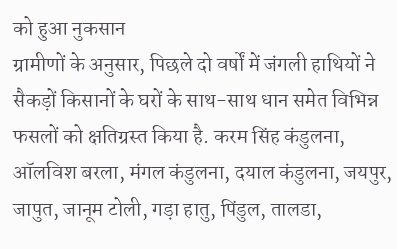को हुआ नुकसान
ग्रामीणों के अनुसार, पिछले दो वर्षों में जंगली हाथियों ने सैकड़ों किसानों के घरों के साथ-साथ धान समेत विभिन्न फसलों को क्षतिग्रस्त किया है. करम सिंह कंडुलना, ऑलविश बरला, मंगल कंडुलना, दयाल कंडुलना, जयपुर, जापुत, जानूम टोली, गड़ा हातु, पिंडुल, तालडा,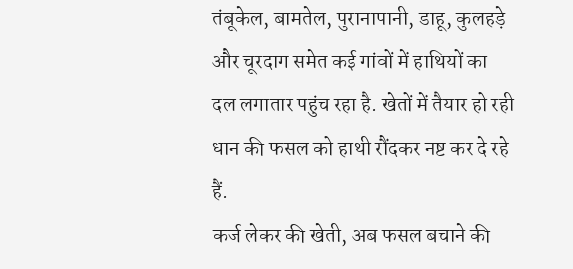तंबूकेल, बामतेल, पुरानापानी, डाहू, कुलहड़े और चूरदाग समेत कई गांवों में हाथियों का दल लगातार पहुंच रहा है. खेतों में तैयार हो रही धान की फसल को हाथी रौंदकर नष्ट कर दे रहे हैं.
कर्ज लेकर की खेती, अब फसल बचाने की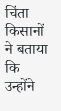चिंता
किसानों ने बताया कि उन्होंने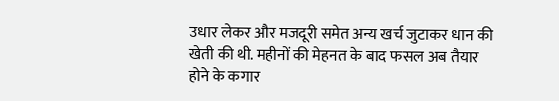उधार लेकर और मजदूरी समेत अन्य खर्च जुटाकर धान की खेती की थी. महीनों की मेहनत के बाद फसल अब तैयार होने के कगार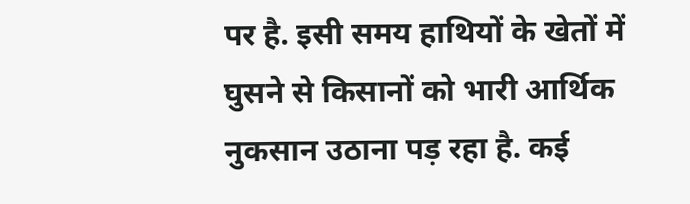पर है. इसी समय हाथियों के खेतों में घुसने से किसानों को भारी आर्थिक नुकसान उठाना पड़ रहा है. कई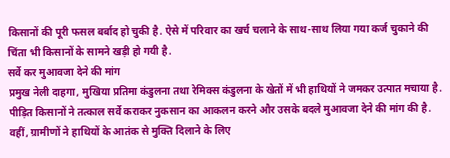किसानों की पूरी फसल बर्बाद हो चुकी है. ऐसे में परिवार का खर्च चलाने के साथ-साथ लिया गया कर्ज चुकाने की चिंता भी किसानों के सामने खड़ी हो गयी है.
सर्वे कर मुआवजा देने की मांग
प्रमुख नेली दाहगा, मुखिया प्रतिमा कंडुलना तथा रेमिक्स कंडुलना के खेतों में भी हाथियों ने जमकर उत्पात मचाया है. पीड़ित किसानों ने तत्काल सर्वे कराकर नुकसान का आकलन करने और उसके बदले मुआवजा देने की मांग की है. वहीं, ग्रामीणों ने हाथियों के आतंक से मुक्ति दिलाने के लिए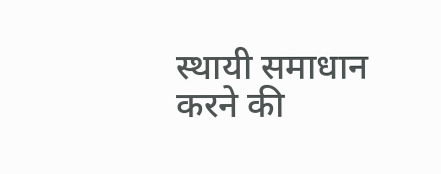स्थायी समाधान करने की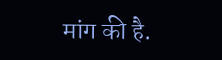मांग की है.